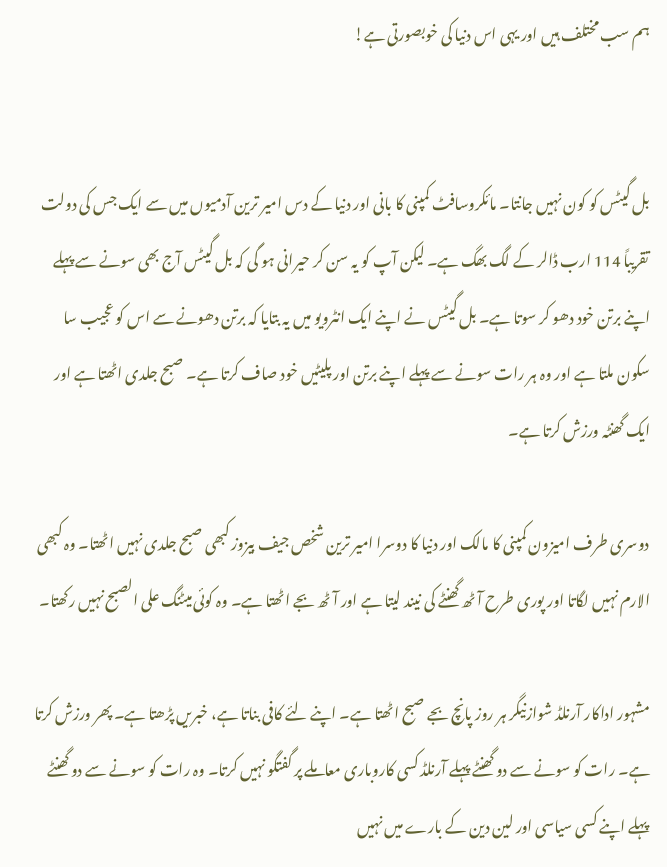ہم سب مختلف ہیں اور یہی اس دنیا کی خوبصورتی ہے!


بل گیٹس کو کون نہیں جانتا۔ مائکروسافٹ کمپنی کا بانی اور دنیا کے دس امیر ترین آدمیوں میں سے ایک جس کی دولت تقریباً 114 ارب ڈالر کے لگ بھگ ہے۔ لیکن آپ کو یہ سن کر حیرانی ہو گی کہ بل گیٹس آج بھی سونے سے پہلے اپنے برتن خود دھو کر سوتا ہے۔ بل گیٹس نے اپنے ایک انٹرویو میں یہ بتایا کہ برتن دھونے سے اس کو عجیب سا سکون ملتا ہے اور وہ ہر رات سونے سے پہلے اپنے برتن اور پلیٹیں خود صاف کرتا ہے۔ صبح جلدی اٹھتا ہے اور ایک گھنٹہ ورزش کرتا ہے۔

دوسری طرف امیزون کمپنی کا مالک اور دنیا کا دوسرا امیر ترین شخص جیف بیزوز کبھی صبح جلدی نہیں اٹھتا۔ وہ کبھی الارم نہیں لگاتا اور پوری طرح آٹھ گھنٹے کی نیند لیتا ہے اور آٹھ بجے اٹھتا ہے۔ وہ کوئی میٹنگ علی الصبح نہیں رکھتا۔

مشہور اداکار آرنلڈ شوازنیگر ہر روز پانچ بجے صبح اٹھتا ہے۔ اپنے لئے کافی بناتا ہے، خبریں پڑھتا ہے۔ پھر ورزش کرتا ہے۔ رات کو سونے سے دو گھنٹے پہلے آرنلڈ کسی کاروباری معاملے پر گفتگو نہیں کرتا۔ وہ رات کو سونے سے دو گھنٹے پہلے اپنے کسی سیاسی اور لین دین کے بارے میں نہیں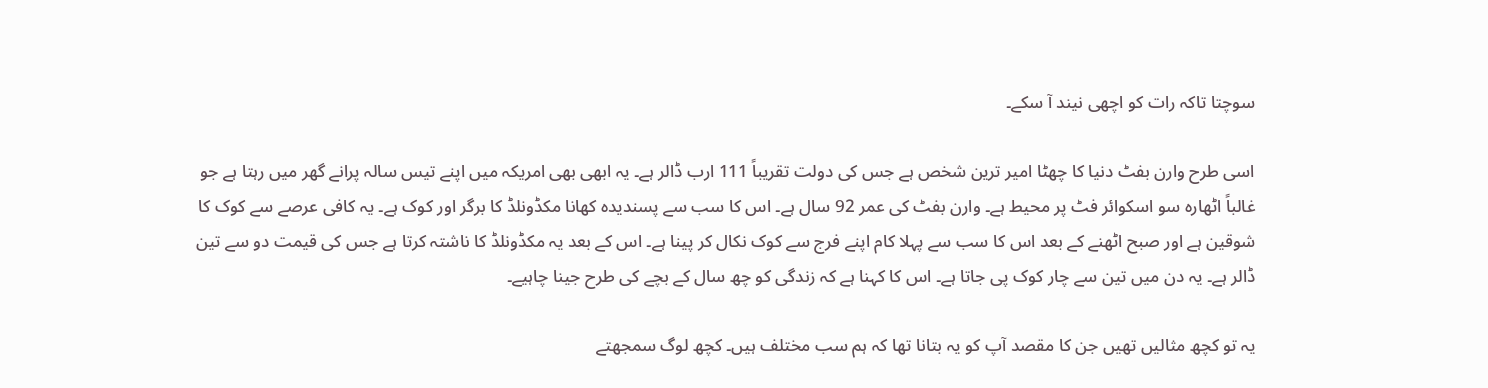سوچتا تاکہ رات کو اچھی نیند آ سکے۔

اسی طرح وارن بفٹ دنیا کا چھٹا امیر ترین شخص ہے جس کی دولت تقریباً 111 ارب ڈالر ہے۔ یہ ابھی بھی امریکہ میں اپنے تیس سالہ پرانے گھر میں رہتا ہے جو غالباً اٹھارہ سو اسکوائر فٹ پر محیط ہے۔ وارن بفٹ کی عمر 92 سال ہے۔ اس کا سب سے پسندیدہ کھانا مکڈونلڈ کا برگر اور کوک ہے۔ یہ کافی عرصے سے کوک کا شوقین ہے اور صبح اٹھنے کے بعد اس کا سب سے پہلا کام اپنے فرج سے کوک نکال کر پینا ہے۔ اس کے بعد یہ مکڈونلڈ کا ناشتہ کرتا ہے جس کی قیمت دو سے تین ڈالر ہے۔ یہ دن میں تین سے چار کوک پی جاتا ہے۔ اس کا کہنا ہے کہ زندگی کو چھ سال کے بچے کی طرح جینا چاہیے۔

یہ تو کچھ مثالیں تھیں جن کا مقصد آپ کو یہ بتانا تھا کہ ہم سب مختلف ہیں۔ کچھ لوگ سمجھتے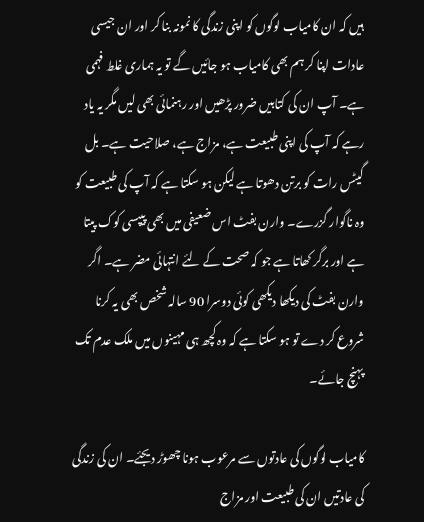ہیں کہ ان کامیاب لوگوں کو اپنی زندگی کا نمونہ بنا کر اور ان جیسی عادات اپنا کر ہم بھی کامیاب ہو جائیں گے تو یہ ہماری غلط فہمی ہے۔ آپ ان کی کتابیں ضرور پڑھیں اور رہنمائی بھی لیں مگر یہ یاد رہے کہ آپ کی اپنی طبیعت ہے، مزاج ہے، صلاحیت ہے۔ بل گیٹس رات کو برتن دھوتا ہے لیکن ہو سکتا ہے کہ آپ کی طبیعت کو وہ ناگوار گزرے۔ وارن بفٹ اس ضعیفی میں بھی پیپسی کوک پیتا ہے اور برگر کھاتا ہے جو کہ صحت کے لئے انتہائی مضر ہے۔ اگر وارن بفٹ کی دیکھا دیکھی کوئی دوسرا 90 سالہ شخص بھی یہ کرنا شروع کر دے تو ہو سکتا ہے کہ وہ کچھ ہی مہینوں میں ملک عدم تک پہنچ جائے۔

کامیاب لوگوں کی عادتوں سے مرعوب ہونا چھوڑ دیجئے۔ ان کی زندگی کی عادتیں ان کی طبیعت اور مزاج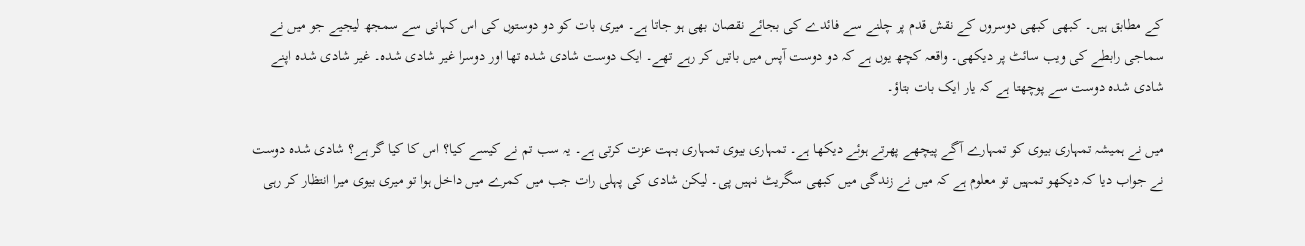کے مطابق ہیں۔ کبھی کبھی دوسروں کے نقش قدم پر چلنے سے فائدے کی بجائے نقصان بھی ہو جاتا ہے۔ میری بات کو دو دوستوں کی اس کہانی سے سمجھ لیجیے جو میں نے سماجی رابطے کی ویب سائٹ پر دیکھی۔ واقعہ کچھ یوں ہے کہ دو دوست آپس میں باتیں کر رہے تھے۔ ایک دوست شادی شدہ تھا اور دوسرا غیر شادی شدہ۔ غیر شادی شدہ اپنے شادی شدہ دوست سے پوچھتا ہے کہ یار ایک بات بتاؤ۔

میں نے ہمیشہ تمہاری بیوی کو تمہارے آگے پیچھے پھرتے ہوئے دیکھا ہے۔ تمہاری بیوی تمہاری بہت عزت کرتی ہے۔ یہ سب تم نے کیسے کیا؟ اس کا کیا گر ہے؟ شادی شدہ دوست نے جواب دیا کہ دیکھو تمہیں تو معلوم ہے کہ میں نے زندگی میں کبھی سگریٹ نہیں پی۔ لیکن شادی کی پہلی رات جب میں کمرے میں داخل ہوا تو میری بیوی میرا انتظار کر رہی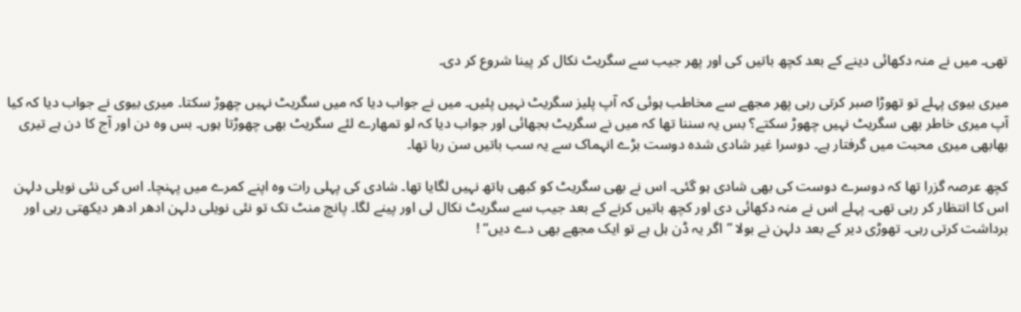تھی۔ میں نے منہ دکھائی دینے کے بعد کچھ باتیں کی اور پھر جیب سے سگریٹ نکال کر پینا شروع کر دی۔

میری بیوی پہلے تو تھوڑا صبر کرتی رہی پھر مجھے سے مخاطب ہوئی کہ آپ پلیز سگریٹ نہیں پئیں۔ میں نے جواب دیا کہ میں سگریٹ نہیں چھوڑ سکتا۔ میری بیوی نے جواب دیا کہ کیا آپ میری خاطر بھی سگریٹ نہیں چھوڑ سکتے؟ بس یہ سننا تھا کہ میں نے سگریٹ بجھائی اور جواب دیا کہ لو تمھارے لئے سگریٹ بھی چھوڑتا ہوں۔ بس وہ دن اور آج کا دن ہے تیری بھابھی میری محبت میں گرفتار ہے۔ دوسرا غیر شادی شدہ دوست بڑے انہماک سے یہ سب باتیں سن رہا تھا۔

کچھ عرصہ گزرا تھا کہ دوسرے دوست کی بھی شادی ہو گئی۔ اس نے بھی سگریٹ کو کبھی ہاتھ نہیں لگایا تھا۔ شادی کی پہلی رات وہ اپنے کمرے میں پہنچا۔ اس کی نئی نویلی دلہن اس کا انتظار کر رہی تھی۔ پہلے اس نے منہ دکھائی دی اور کچھ باتیں کرنے کے بعد جیب سے سگریٹ نکال لی اور پینے لگا۔ پانچ منٹ تک تو نئی نویلی دلہن ادھر ادھر دیکھتی رہی اور برداشت کرتی رہی۔ تھوڑی دیر کے بعد دلہن نے بولا ”اگر یہ ڈن ہل ہے تو ایک مجھے بھی دے دیں“ !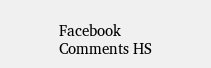Facebook Comments HS